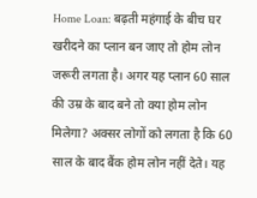Home Loan: बढ़ती महंगाई के बीच घर खरीदने का प्लान बन जाए तो होम लोन जरूरी लगता है। अगर यह प्लान 60 साल की उम्र के बाद बने तो क्या होम लोन मिलेगा? अक्सर लोगों को लगता है कि 60 साल के बाद बैंक होम लोन नहीं देते। यह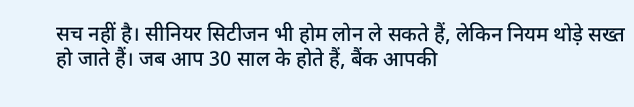सच नहीं है। सीनियर सिटीजन भी होम लोन ले सकते हैं, लेकिन नियम थोड़े सख्त हो जाते हैं। जब आप 30 साल के होते हैं, बैंक आपकी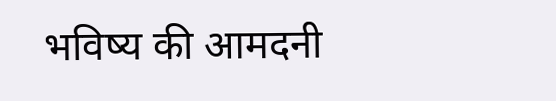भविष्य की आमदनी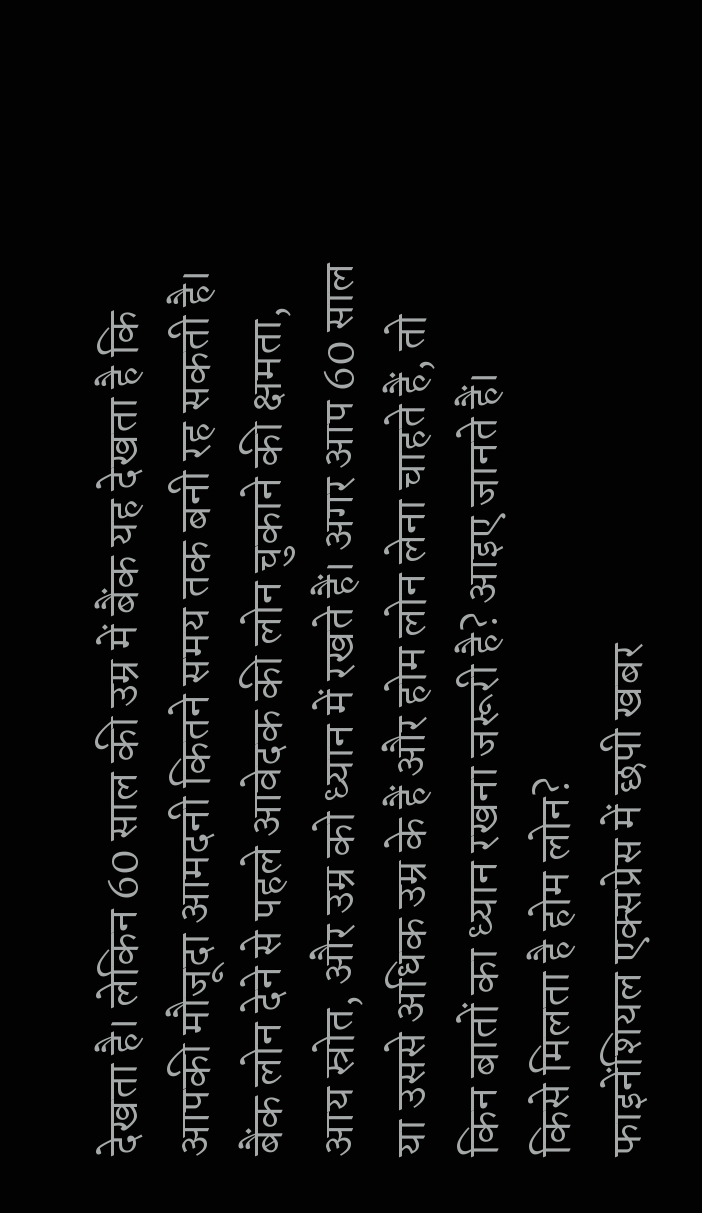देखता है। लेकिन 60 साल की उम्र में बैंक यह देखता है कि आपकी मौजूदा आमदनी कितने समय तक बनी रह सकती है।
बैंक लोन देने से पहले आवेदक की लोन चुकाने की क्षमता, आय स्रोत, और उम्र को ध्यान में रखते हैं। अगर आप 60 साल या उससे अधिक उम्र के हैं और होम लोन लेना चाहते हैं, तो किन बातों का ध्यान रखना जरूरी है? आइए जानते हैं।
किसे मिलता है होम लोन?
फाइनेंशियल एक्सप्रेस में छपी खबर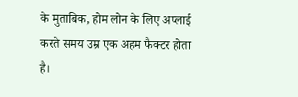के मुताबिक, होम लोन के लिए अप्लाई करते समय उम्र एक अहम फैक्टर होता है।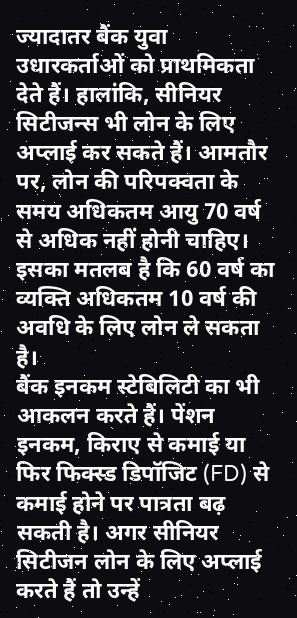ज्यादातर बैंक युवा उधारकर्ताओं को प्राथमिकता देते हैं। हालांकि, सीनियर सिटीजन्स भी लोन के लिए अप्लाई कर सकते हैं। आमतौर पर, लोन की परिपक्वता के समय अधिकतम आयु 70 वर्ष से अधिक नहीं होनी चाहिए। इसका मतलब है कि 60 वर्ष का व्यक्ति अधिकतम 10 वर्ष की अवधि के लिए लोन ले सकता है।
बैंक इनकम स्टेबिलिटी का भी आकलन करते हैं। पेंशन इनकम, किराए से कमाई या फिर फिक्स्ड डिपॉजिट (FD) से कमाई होने पर पात्रता बढ़ सकती है। अगर सीनियर सिटीजन लोन के लिए अप्लाई करते हैं तो उन्हें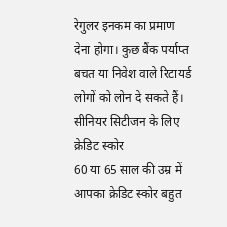रेगुलर इनकम का प्रमाण देना होगा। कुछ बैंक पर्याप्त बचत या निवेश वाले रिटायर्ड लोगों को लोन दे सकते हैं।
सीनियर सिटीजन के लिए क्रेडिट स्कोर
60 या 65 साल की उम्र में आपका क्रेडिट स्कोर बहुत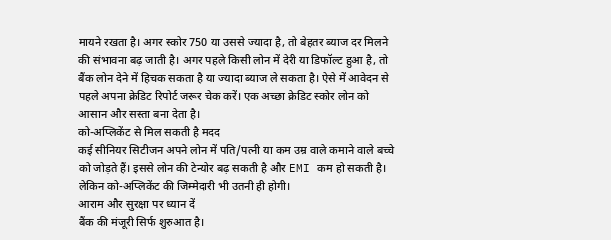मायने रखता है। अगर स्कोर 750 या उससे ज्यादा है, तो बेहतर ब्याज दर मिलने की संभावना बढ़ जाती है। अगर पहले किसी लोन में देरी या डिफॉल्ट हुआ है, तो बैंक लोन देने में हिचक सकता है या ज्यादा ब्याज ले सकता है। ऐसे में आवेदन से पहले अपना क्रेडिट रिपोर्ट जरूर चेक करें। एक अच्छा क्रेडिट स्कोर लोन को आसान और सस्ता बना देता है।
को-अप्लिकेंट से मिल सकती है मदद
कई सीनियर सिटीजन अपने लोन में पति/पत्नी या कम उम्र वाले कमाने वाले बच्चे को जोड़ते हैं। इससे लोन की टेन्योर बढ़ सकती है और EMI कम हो सकती है। लेकिन को-अप्लिकेंट की जिम्मेदारी भी उतनी ही होगी।
आराम और सुरक्षा पर ध्यान दें
बैंक की मंजूरी सिर्फ शुरुआत है।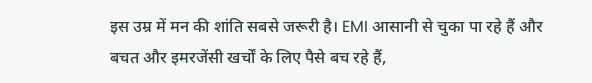इस उम्र में मन की शांति सबसे जरूरी है। EMI आसानी से चुका पा रहे हैं और बचत और इमरजेंसी खर्चों के लिए पैसे बच रहे हैं,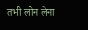तभी लोन लेना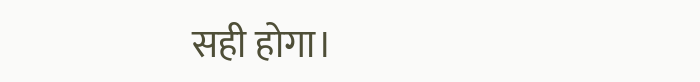सही होगा।